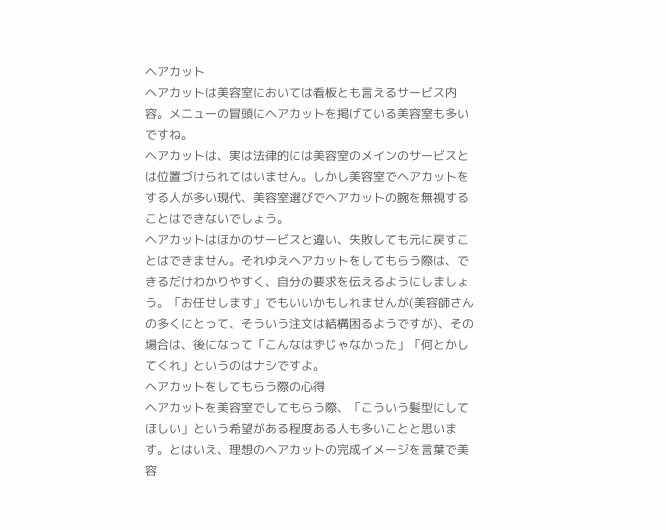ヘアカット
ヘアカットは美容室においては看板とも言えるサービス内容。メニューの冒頭にヘアカットを掲げている美容室も多いですね。
ヘアカットは、実は法律的には美容室のメインのサービスとは位置づけられてはいません。しかし美容室でヘアカットをする人が多い現代、美容室選びでヘアカットの腕を無視することはできないでしょう。
ヘアカットはほかのサービスと違い、失敗しても元に戻すことはできません。それゆえヘアカットをしてもらう際は、できるだけわかりやすく、自分の要求を伝えるようにしましょう。「お任せします」でもいいかもしれませんが(美容師さんの多くにとって、そういう注文は結構困るようですが)、その場合は、後になって「こんなはずじゃなかった」「何とかしてくれ」というのはナシですよ。
ヘアカットをしてもらう際の心得
ヘアカットを美容室でしてもらう際、「こういう髪型にしてほしい」という希望がある程度ある人も多いことと思います。とはいえ、理想のヘアカットの完成イメージを言葉で美容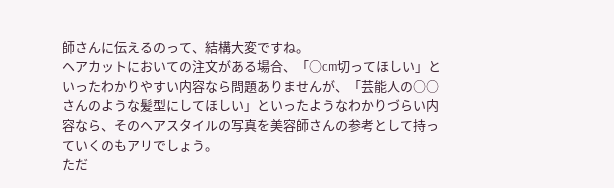師さんに伝えるのって、結構大変ですね。
ヘアカットにおいての注文がある場合、「○cm切ってほしい」といったわかりやすい内容なら問題ありませんが、「芸能人の○○さんのような髪型にしてほしい」といったようなわかりづらい内容なら、そのヘアスタイルの写真を美容師さんの参考として持っていくのもアリでしょう。
ただ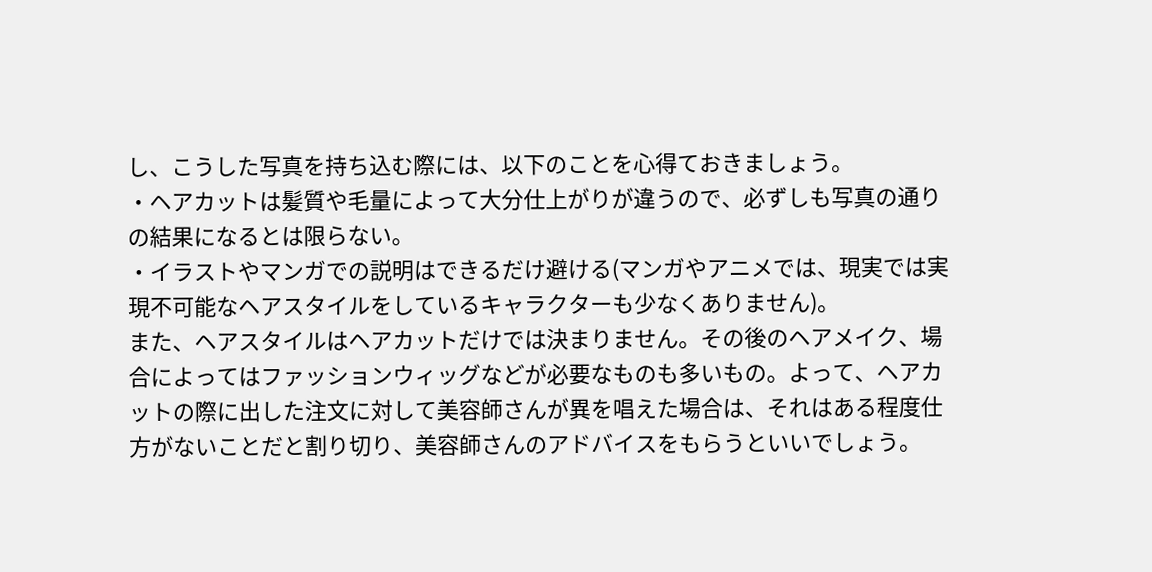し、こうした写真を持ち込む際には、以下のことを心得ておきましょう。
・ヘアカットは髪質や毛量によって大分仕上がりが違うので、必ずしも写真の通りの結果になるとは限らない。
・イラストやマンガでの説明はできるだけ避ける(マンガやアニメでは、現実では実現不可能なヘアスタイルをしているキャラクターも少なくありません)。
また、ヘアスタイルはヘアカットだけでは決まりません。その後のヘアメイク、場合によってはファッションウィッグなどが必要なものも多いもの。よって、ヘアカットの際に出した注文に対して美容師さんが異を唱えた場合は、それはある程度仕方がないことだと割り切り、美容師さんのアドバイスをもらうといいでしょう。